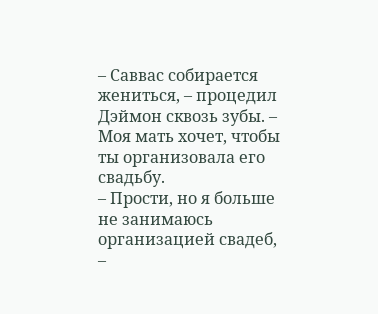– Саввас собирается жениться, – процедил Дэймон сквозь зубы. – Моя мать хочет, чтобы ты организовала его свадьбу.
– Прости, но я больше не занимаюсь организацией свадеб, –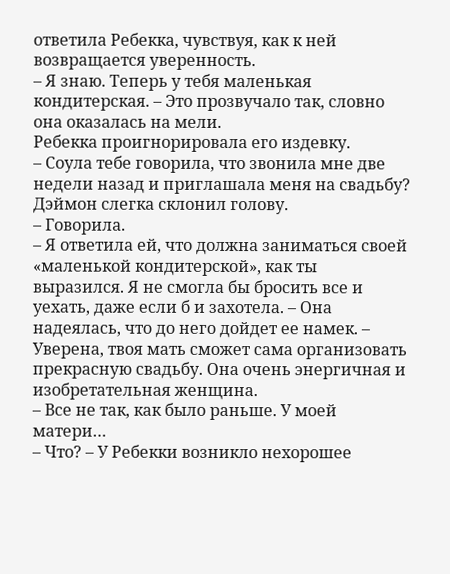ответила Ребекка, чувствуя, как к ней возвращается уверенность.
– Я знаю. Теперь у тебя маленькая кондитерская. – Это прозвучало так, словно она оказалась на мели.
Ребекка проигнорировала его издевку.
– Соула тебе говорила, что звонила мне две недели назад и приглашала меня на свадьбу?
Дэймон слегка склонил голову.
– Говорила.
– Я ответила ей, что должна заниматься своей «маленькой кондитерской», как ты выразился. Я не смогла бы бросить все и уехать, даже если б и захотела. – Она надеялась, что до него дойдет ее намек. – Уверена, твоя мать сможет сама организовать прекрасную свадьбу. Она очень энергичная и изобретательная женщина.
– Все не так, как было раньше. У моей матери…
– Что? – У Ребекки возникло нехорошее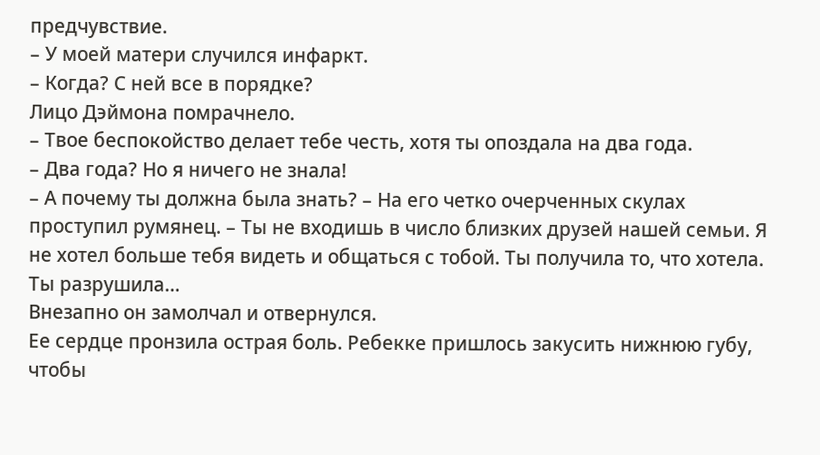предчувствие.
– У моей матери случился инфаркт.
– Когда? С ней все в порядке?
Лицо Дэймона помрачнело.
– Твое беспокойство делает тебе честь, хотя ты опоздала на два года.
– Два года? Но я ничего не знала!
– А почему ты должна была знать? – На его четко очерченных скулах проступил румянец. – Ты не входишь в число близких друзей нашей семьи. Я не хотел больше тебя видеть и общаться с тобой. Ты получила то, что хотела. Ты разрушила…
Внезапно он замолчал и отвернулся.
Ее сердце пронзила острая боль. Ребекке пришлось закусить нижнюю губу, чтобы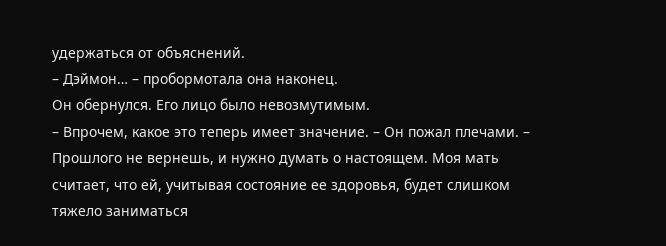удержаться от объяснений.
– Дэймон… – пробормотала она наконец.
Он обернулся. Его лицо было невозмутимым.
– Впрочем, какое это теперь имеет значение. – Он пожал плечами. – Прошлого не вернешь, и нужно думать о настоящем. Моя мать считает, что ей, учитывая состояние ее здоровья, будет слишком тяжело заниматься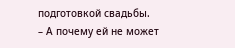подготовкой свадьбы.
– А почему ей не может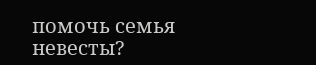помочь семья невесты?